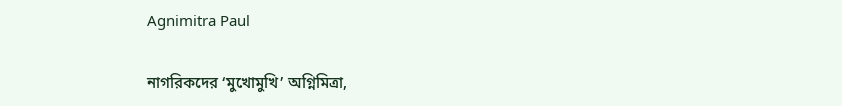Agnimitra Paul

নাগরিকদের ‘মুখোমুখি’ অগ্নিমিত্রা,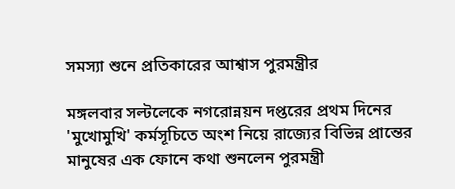সমস্যা শুনে প্রতিকারের আশ্বাস পুরমন্ত্রীর

মঙ্গলবার সল্টলেকে নগরোন্নয়ন দপ্তরের প্রথম দিনের 'মুখোমুখি' কর্মসূচিতে অংশ নিয়ে রাজ্যের বিভিন্ন প্রান্তের মানুষের এক ফোনে কথা শুনলেন পুরমন্ত্রী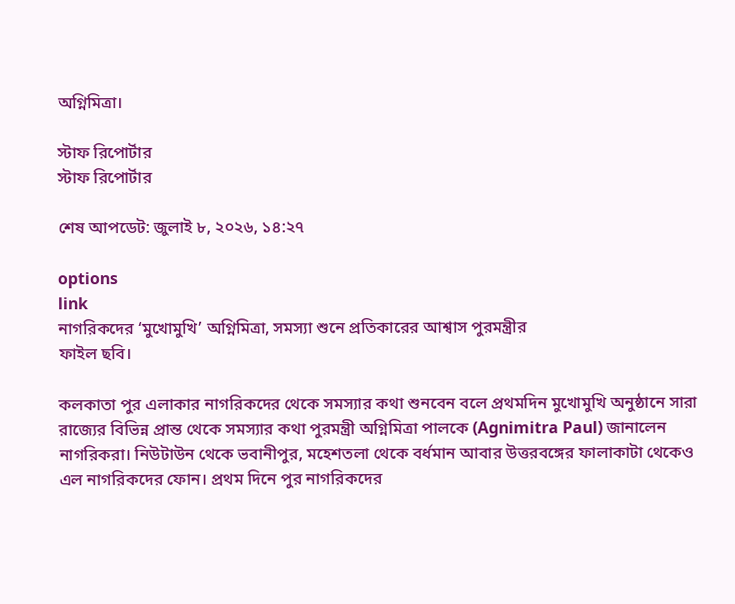অগ্নিমিত্রা।

স্টাফ রিপোর্টার
স্টাফ রিপোর্টার

শেষ আপডেট: জুলাই ৮, ২০২৬, ১৪:২৭

options
link
নাগরিকদের ‘মুখোমুখি’ অগ্নিমিত্রা, সমস্যা শুনে প্রতিকারের আশ্বাস পুরমন্ত্রীর
ফাইল ছবি।

কলকাতা পুর এলাকার নাগরিকদের থেকে সমস্যার কথা শুনবেন বলে প্রথমদিন মুখোমুখি অনুষ্ঠানে সারা রাজ্যের বিভিন্ন প্রান্ত থেকে সমস্যার কথা পুরমন্ত্রী অগ্নিমিত্রা পালকে (Agnimitra Paul) জানালেন নাগরিকরা। নিউটাউন থেকে ভবানীপুর, মহেশতলা থেকে বর্ধমান আবার উত্তরবঙ্গের ফালাকাটা থেকেও এল নাগরিকদের ফোন। প্রথম দিনে পুর নাগরিকদের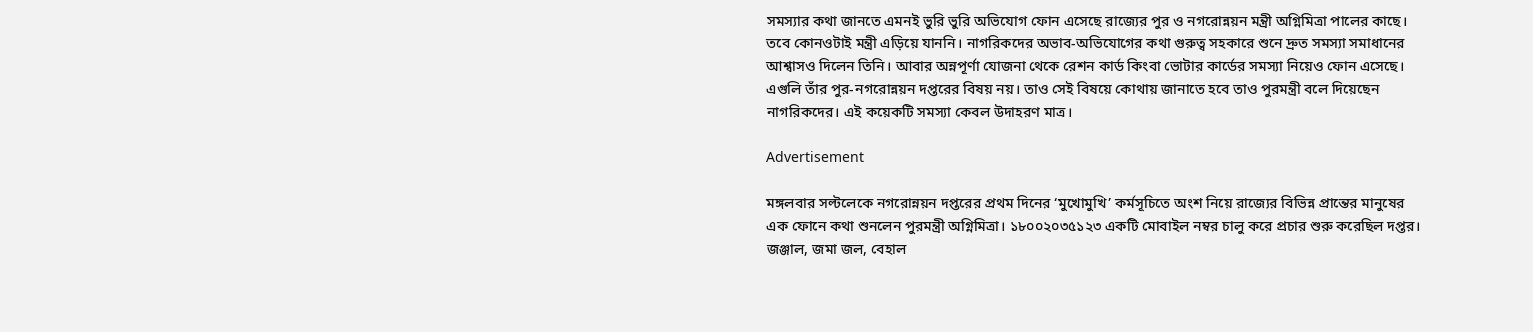সমস্যার কথা জানতে এমনই ভুরি ভুরি অভিযোগ ফোন এসেছে রাজ্যের পুর ও নগরোন্নয়ন মন্ত্রী অগ্নিমিত্রা পালের কাছে। তবে কোনওটাই মন্ত্রী এড়িয়ে যাননি। নাগরিকদের অভাব-অভিযোগের কথা গুরুত্ব সহকারে শুনে দ্রুত সমস্যা সমাধানের আশ্বাসও দিলেন তিনি। আবার অন্নপূর্ণা যোজনা থেকে রেশন কার্ড কিংবা ভোটার কার্ডের সমস্যা নিয়েও ফোন এসেছে। এগুলি তাঁর পুর-নগরোন্নয়ন দপ্তরের বিষয় নয়। তাও সেই বিষয়ে কোথায় জানাতে হবে তাও পুরমন্ত্রী বলে দিয়েছেন নাগরিকদের। এই কয়েকটি সমস্যা কেবল উদাহরণ মাত্র।

Advertisement

মঙ্গলবার সল্টলেকে নগরোন্নয়ন দপ্তরের প্রথম দিনের ‘মুখোমুখি’ কর্মসূচিতে অংশ নিয়ে রাজ্যের বিভিন্ন প্রান্তের মানুষের এক ফোনে কথা শুনলেন পুরমন্ত্রী অগ্নিমিত্রা। ১৮০০২০৩৫১২৩ একটি মোবাইল নম্বর চালু করে প্রচার শুরু করেছিল দপ্তর। জঞ্জাল, জমা জল, বেহাল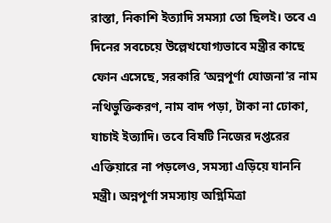রাস্তা, নিকাশি ইত্যাদি সমস্যা তো ছিলই। তবে এ দিনের সবচেয়ে উল্লেখযোগ্যভাবে মন্ত্রীর কাছে ফোন এসেছে, সরকারি ‘অন্নপূর্ণা যোজনা’র নাম নথিভুক্তিকরণ, নাম বাদ পড়া, টাকা না ঢোকা, যাচাই ইত্যাদি। তবে বিষটি নিজের দপ্তরের এক্তিয়ারে না পড়লেও, সমস্যা এড়িয়ে যাননি মন্ত্রী। অন্নপূর্ণা সমস্যায় অগ্নিমিত্রা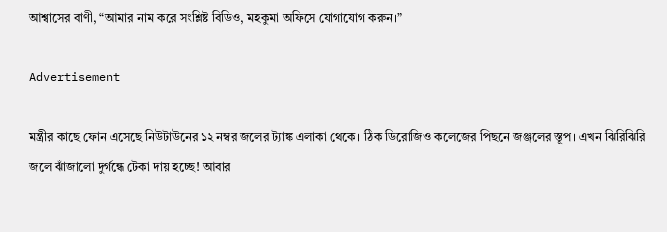আশ্বাসের বাণী, “আমার নাম করে সংশ্লিষ্ট বিডিও, মহকুমা অফিসে যোগাযোগ করুন।”

Advertisement

মন্ত্রীর কাছে ফোন এসেছে নিউটাউনের ১২ নম্বর জলের ট্যাঙ্ক এলাকা থেকে। ঠিক ডিরোজিও কলেজের পিছনে জঞ্জলের স্তূপ। এখন ঝিরিঝিরি জলে ঝাঁজালো দুর্গন্ধে টেকা দায় হচ্ছে! আবার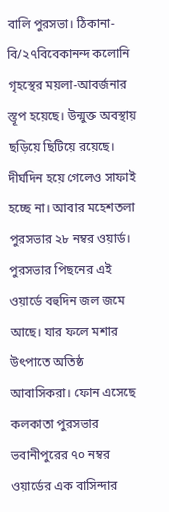বালি পুরসভা। ঠিকানা-বি/২৭বিবেকানন্দ কলোনি গৃহস্থের ময়লা-আবর্জনার স্তূপ হয়েছে। উন্মুক্ত অবস্থায় ছড়িয়ে ছিটিয়ে রয়েছে। দীর্ঘদিন হয়ে গেলেও সাফাই হচ্ছে না। আবার মহেশতলা পুরসভার ২৮ নম্বর ওয়ার্ড। পুরসভার পিছনের এই ওয়ার্ডে বহুদিন জল জমে আছে। যার ফলে মশার উৎপাতে অতিষ্ঠ আবাসিকরা। ফোন এসেছে কলকাতা পুরসভার ভবানীপুরের ৭০ নম্বর ওয়ার্ডের এক বাসিন্দার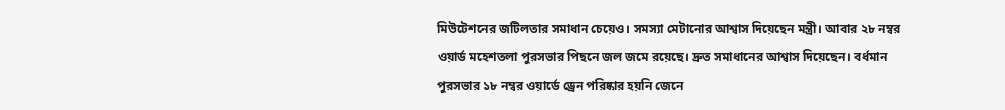মিউটেশনের জটিলতার সমাধান চেয়েও। সমস্যা মেটানোর আশ্বাস দিয়েছেন মন্ত্রী। আবার ২৮ নম্বর ওয়ার্ড মহেশতলা পুরসভার পিছনে জল জমে রয়েছে। দ্রুত সমাধানের আশ্বাস দিয়েছেন। বর্ধমান পুরসভার ১৮ নম্বর ওয়ার্ডে ড্রেন পরিষ্কার হয়নি জেনে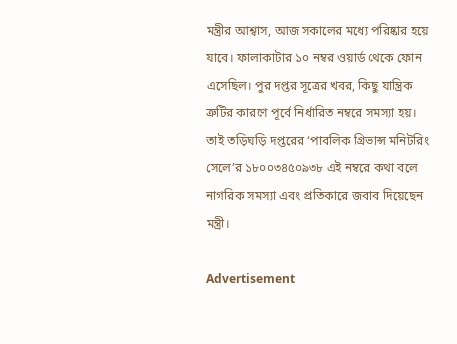মন্ত্রীর আশ্বাস, আজ সকালের মধ্যে পরিষ্কার হয়ে যাবে। ফালাকাটার ১০ নম্বর ওয়ার্ড থেকে ফোন এসেছিল। পুর দপ্তর সূত্রের খবর, কিছু যান্ত্রিক ত্রুটির কারণে পূর্বে নির্ধারিত নম্বরে সমস্যা হয়। তাই তড়িঘড়ি দপ্তরের ‘পাবলিক গ্রিভান্স মনিটরিং সেলে’র ১৮০০৩৪৫০৯৩৮ এই নম্বরে কথা বলে নাগরিক সমস্যা এবং প্রতিকারে জবাব দিয়েছেন মন্ত্রী।

Advertisement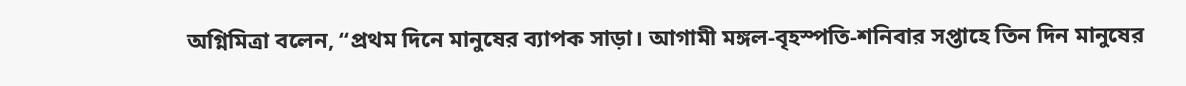অগ্নিমিত্রা বলেন, “প্রথম দিনে মানুষের ব্যাপক সাড়া। আগামী মঙ্গল-বৃহস্পতি-শনিবার সপ্তাহে তিন দিন মানুষের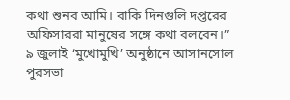কথা শুনব আমি। বাকি দিনগুলি দপ্তরের অফিসাররা মানুষের সঙ্গে কথা বলবেন।” ৯ জুলাই ‘মুখোমুখি’ অনুষ্ঠানে আসানসোল পুরসভা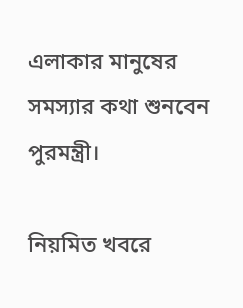এলাকার মানুষের সমস্যার কথা শুনবেন পুরমন্ত্রী।

নিয়মিত খবরে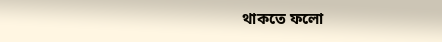থাকতে ফলো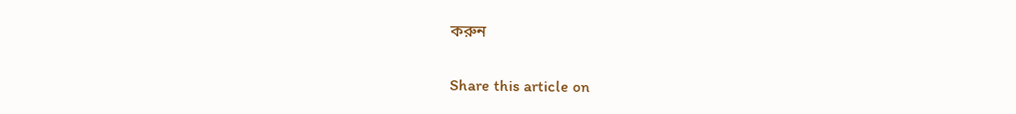করুন

Share this article on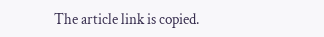The article link is copied.